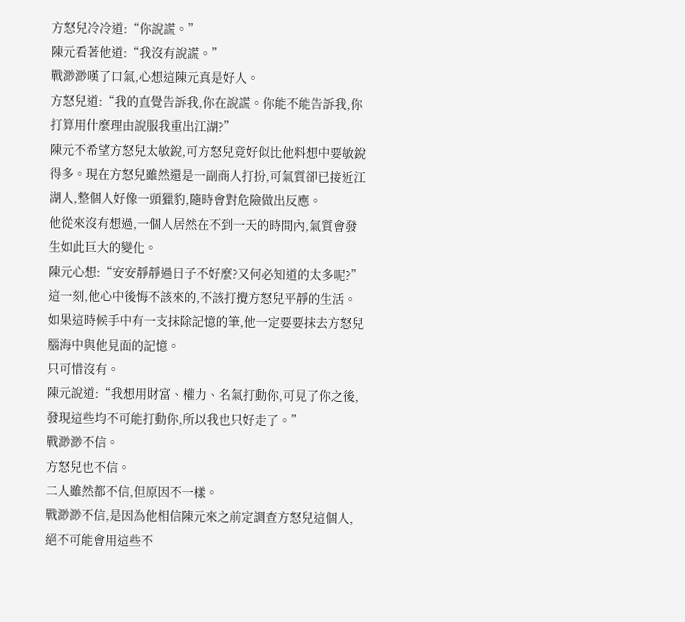方怒兒冷冷道:“你說謊。”
陳元看著他道:“我沒有說謊。”
戰渺渺嘆了口氣,心想這陳元真是好人。
方怒兒道:“我的直覺告訴我,你在說謊。你能不能告訴我,你打算用什麼理由說服我重出江湖?”
陳元不希望方怒兒太敏銳,可方怒兒竟好似比他料想中要敏銳得多。現在方怒兒雖然還是一副商人打扮,可氣質卻已接近江湖人,整個人好像一頭獵豹,隨時會對危險做出反應。
他從來沒有想過,一個人居然在不到一天的時間內,氣質會發生如此巨大的變化。
陳元心想:“安安靜靜過日子不好麼?又何必知道的太多呢?”這一刻,他心中後悔不該來的,不該打攪方怒兒平靜的生活。
如果這時候手中有一支抹除記憶的筆,他一定要要抹去方怒兒腦海中與他見面的記憶。
只可惜沒有。
陳元說道:“我想用財富、權力、名氣打動你,可見了你之後,發現這些均不可能打動你,所以我也只好走了。”
戰渺渺不信。
方怒兒也不信。
二人雖然都不信,但原因不一樣。
戰渺渺不信,是因為他相信陳元來之前定調查方怒兒這個人,絕不可能會用這些不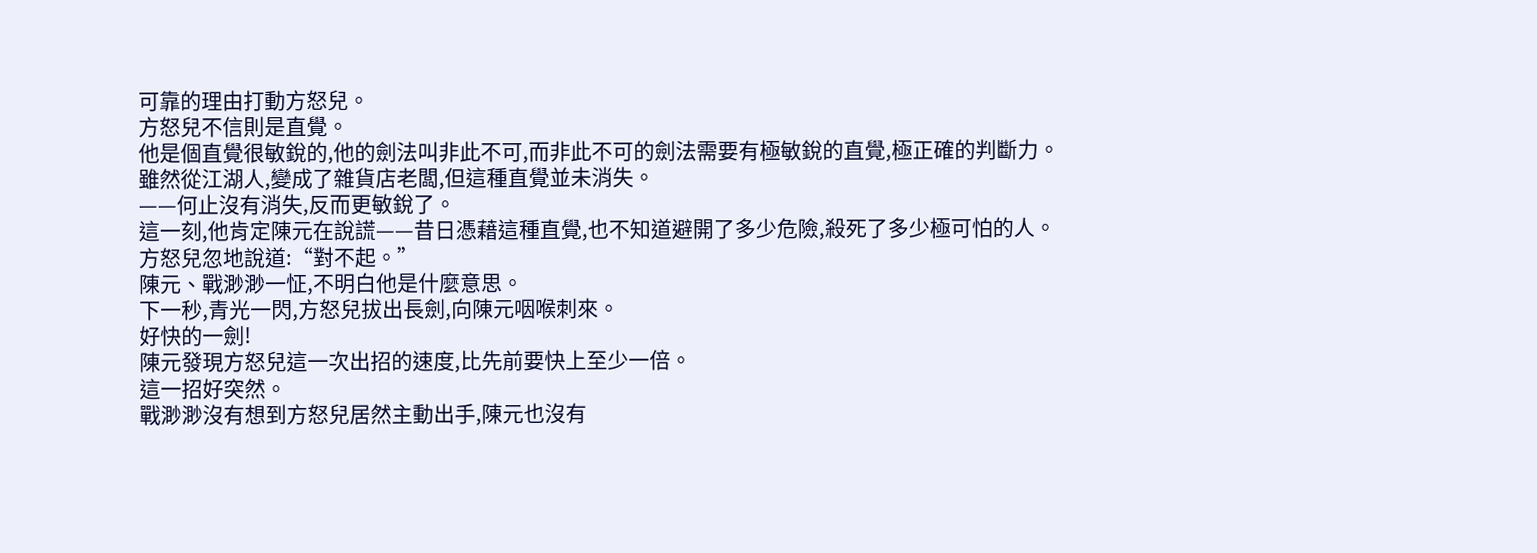可靠的理由打動方怒兒。
方怒兒不信則是直覺。
他是個直覺很敏銳的,他的劍法叫非此不可,而非此不可的劍法需要有極敏銳的直覺,極正確的判斷力。
雖然從江湖人,變成了雜貨店老闆,但這種直覺並未消失。
——何止沒有消失,反而更敏銳了。
這一刻,他肯定陳元在說謊——昔日憑藉這種直覺,也不知道避開了多少危險,殺死了多少極可怕的人。
方怒兒忽地說道:“對不起。”
陳元、戰渺渺一怔,不明白他是什麼意思。
下一秒,青光一閃,方怒兒拔出長劍,向陳元咽喉刺來。
好快的一劍!
陳元發現方怒兒這一次出招的速度,比先前要快上至少一倍。
這一招好突然。
戰渺渺沒有想到方怒兒居然主動出手,陳元也沒有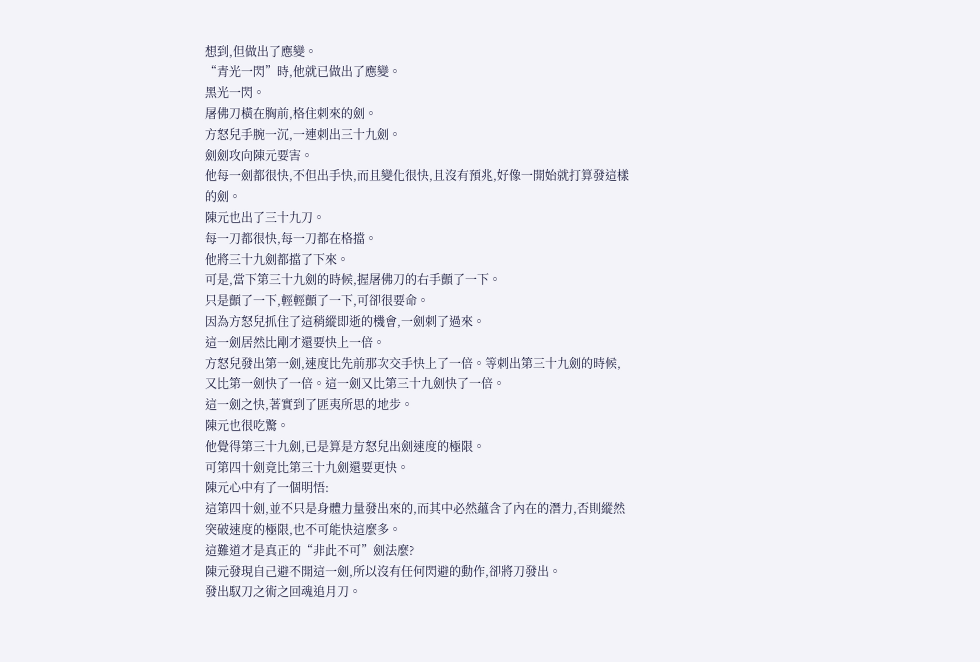想到,但做出了應變。
“青光一閃”時,他就已做出了應變。
黑光一閃。
屠佛刀橫在胸前,格住刺來的劍。
方怒兒手腕一沉,一連刺出三十九劍。
劍劍攻向陳元要害。
他每一劍都很快,不但出手快,而且變化很快,且沒有預兆,好像一開始就打算發這樣的劍。
陳元也出了三十九刀。
每一刀都很快,每一刀都在格擋。
他將三十九劍都擋了下來。
可是,當下第三十九劍的時候,握屠佛刀的右手顫了一下。
只是顫了一下,輕輕顫了一下,可卻很要命。
因為方怒兒抓住了這稍縱即逝的機會,一劍刺了過來。
這一劍居然比剛才還要快上一倍。
方怒兒發出第一劍,速度比先前那次交手快上了一倍。等刺出第三十九劍的時候,又比第一劍快了一倍。這一劍又比第三十九劍快了一倍。
這一劍之快,著實到了匪夷所思的地步。
陳元也很吃驚。
他覺得第三十九劍,已是算是方怒兒出劍速度的極限。
可第四十劍竟比第三十九劍還要更快。
陳元心中有了一個明悟:
這第四十劍,並不只是身體力量發出來的,而其中必然蘊含了內在的潛力,否則縱然突破速度的極限,也不可能快這麼多。
這難道才是真正的“非此不可”劍法麼?
陳元發現自己避不開這一劍,所以沒有任何閃避的動作,卻將刀發出。
發出馭刀之術之回魂追月刀。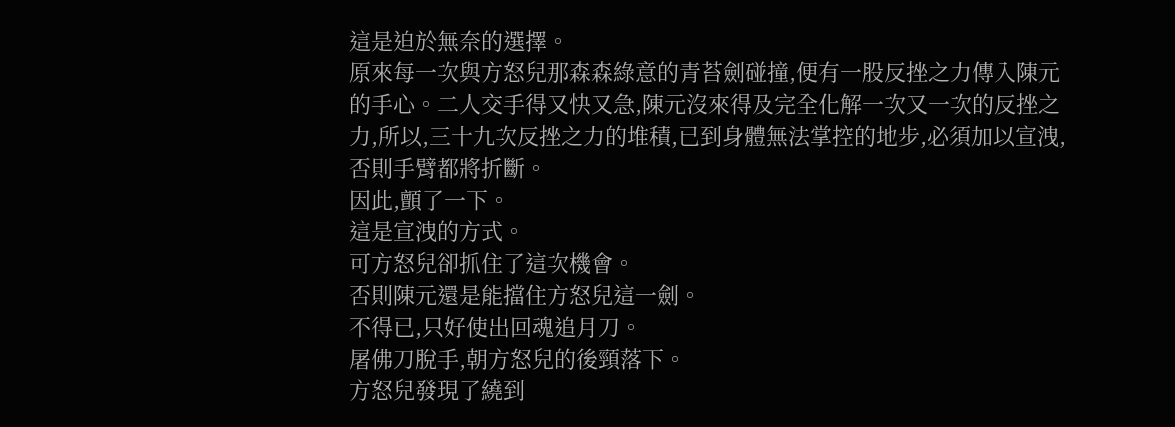這是迫於無奈的選擇。
原來每一次與方怒兒那森森綠意的青苔劍碰撞,便有一股反挫之力傳入陳元的手心。二人交手得又快又急,陳元沒來得及完全化解一次又一次的反挫之力,所以,三十九次反挫之力的堆積,已到身體無法掌控的地步,必須加以宣洩,否則手臂都將折斷。
因此,顫了一下。
這是宣洩的方式。
可方怒兒卻抓住了這次機會。
否則陳元還是能擋住方怒兒這一劍。
不得已,只好使出回魂追月刀。
屠佛刀脫手,朝方怒兒的後頸落下。
方怒兒發現了繞到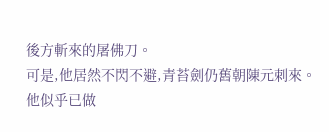後方斬來的屠佛刀。
可是,他居然不閃不避,青苔劍仍舊朝陳元刺來。
他似乎已做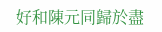好和陳元同歸於盡